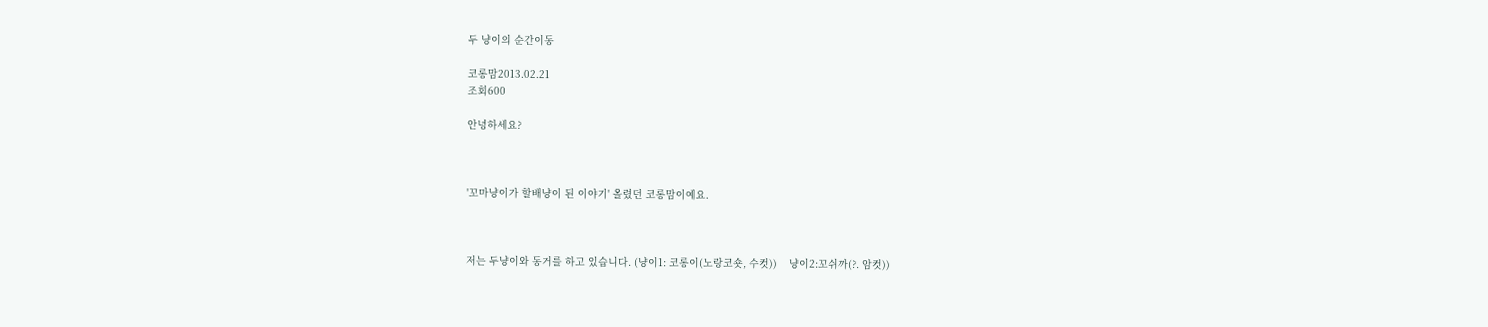두 냥이의 순간이동

코롱맘2013.02.21
조회600

안녕하세요?



'꼬마냥이가 할배냥이 된 이야기' 올렸던 코롱맘이예요.



저는 두냥이와 동거를 하고 있습니다. (냥이1: 코롱이(노랑코숏, 수컷))    냥이2:꼬쉬까(?. 암컷))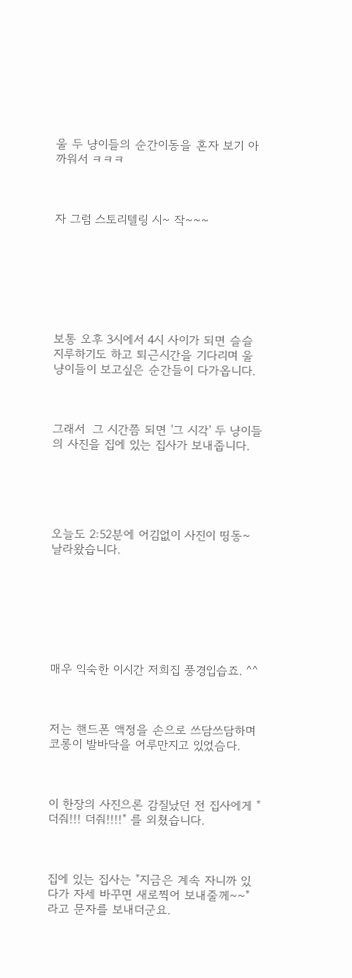울 두 냥이들의 순간이동을 혼자 보기 아까워서 ㅋㅋㅋ



자 그럼 스토리텔링 시~ 작~~~







보통 오후 3시에서 4시 사이가 되면 슬슬 지루하기도 하고 퇴근시간을 기다리며 울 냥이들이 보고싶은 순간들이 다가옵니다.



그래서  그 시간쯤 되면 '그 시각' 두 냥이들의 사진을 집에 있는 집사가 보내줍니다.





오늘도 2:52분에 어김없이 사진이 띵동~ 날라왔습니다.







매우 익숙한 이시간 저희집 풍경입습죠. ^^



저는 핸드폰 액정을 손으로 쓰담쓰담하며 코롱이 발바닥을 어루만지고 있었슴다.



이 한장의 사진으론 감질났던 전 집사에게 "더줘!!! 더줘!!!!" 를 외쳤습니다.



집에 있는 집사는 "지금은 계속 자니까 있다가 자세 바꾸면 새로찍어 보내줄께~~" 라고 문자를 보내더군요.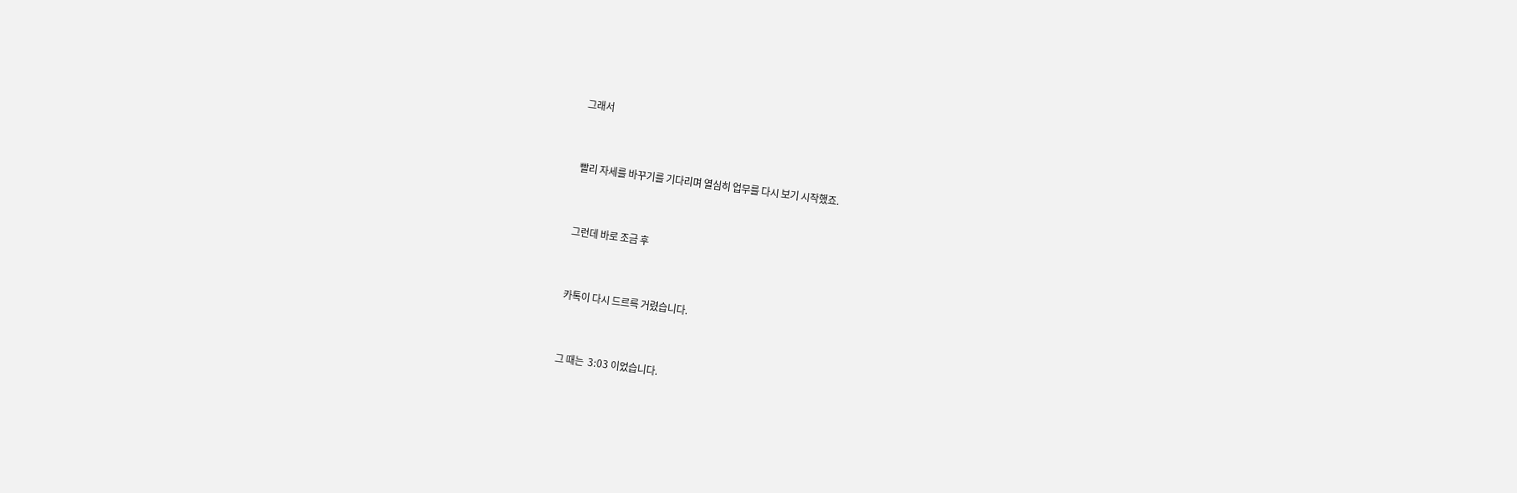그래서



빨리 자세를 바꾸기를 기다리며 열심히 업무를 다시 보기 시작했죠.



그런데 바로 조금 후



카톡이 다시 드르륵 거렸습니다.



그 때는  3:03 이었습니다.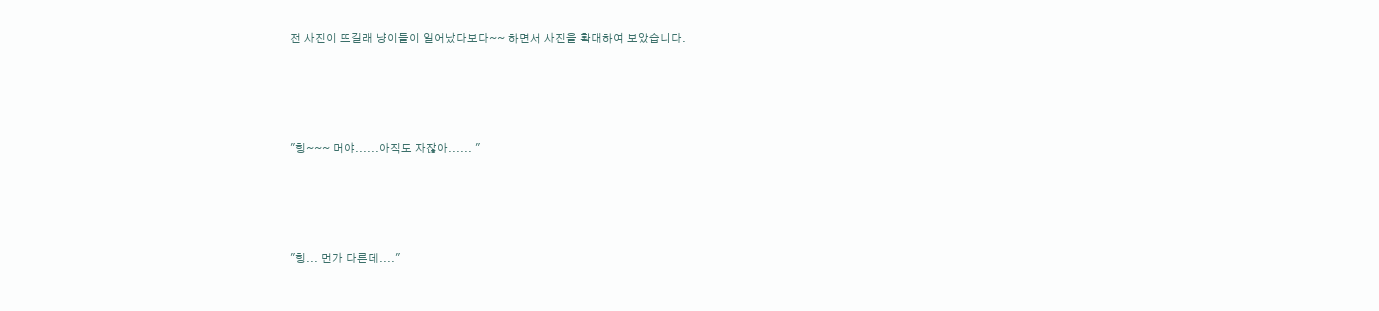전 사진이 뜨길래 냥이들이 일어났다보다~~ 하면서 사진을 확대하여 보았습니다.





"힝~~~ 머야......아직도 자잖아...... "





"힝... 먼가 다른데...."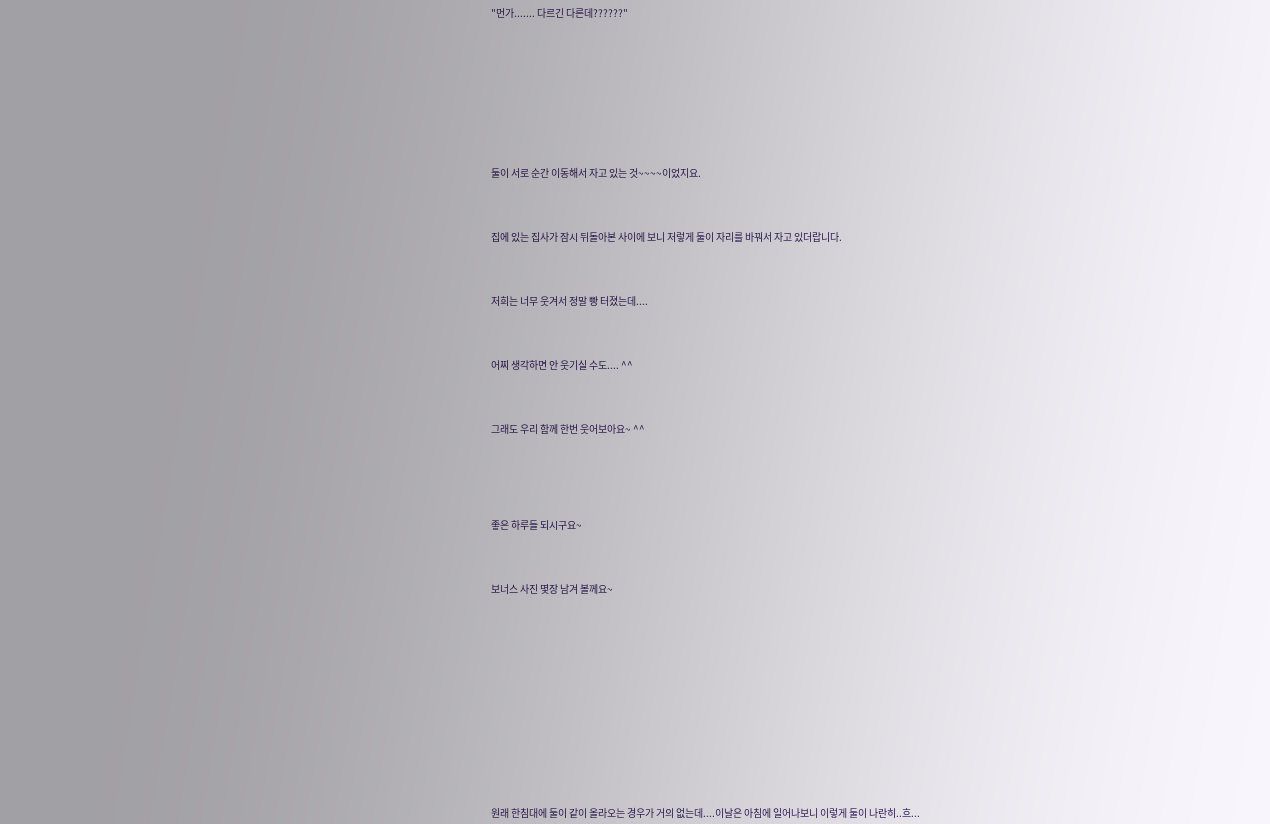"먼가....... 다르긴 다른데??????"









둘이 서로 순간 이동해서 자고 있는 것~~~~이었지요.



집에 있는 집사가 잠시 뒤돌아본 사이에 보니 저렇게 둘이 자리를 바꿔서 자고 있더랍니다.



저희는 너무 웃겨서 정말 빵 터졌는데....



어찌 생각하면 안 웃기실 수도.... ^^



그래도 우리 함께 한번 웃어보아요~ ^^





좋은 하루들 되시구요~



보너스 사진 몇장 남겨 볼께요~













원래 한침대에 둘이 같이 올라오는 경우가 거의 없는데....이날은 아침에 일어나보니 이렇게 둘이 나란히..흐...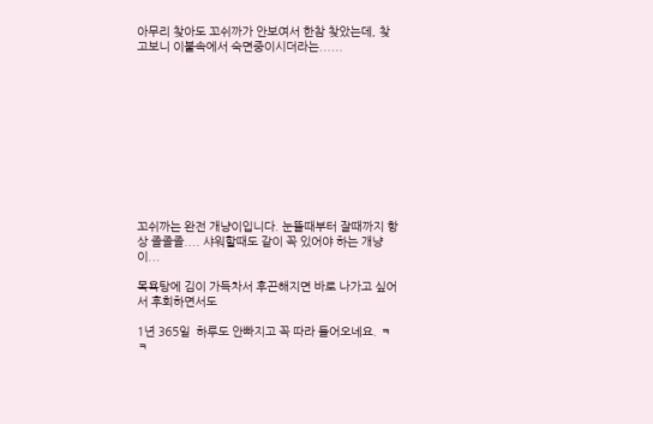아무리 찾아도 꼬쉬까가 안보여서 한참 찾았는데, 찾고보니 이불속에서 숙면중이시더라는......











꼬쉬까는 완전 개냥이입니다. 눈뜰때부터 잘때까지 항상 졸졸졸.... 샤워할때도 같이 꼭 있어야 하는 개냥이...

목욕탕에 김이 가득차서 후끈해지면 바로 나가고 싶어서 후회하면서도

1년 365일  하루도 안빠지고 꼭 따라 들어오네요. ㅋㅋ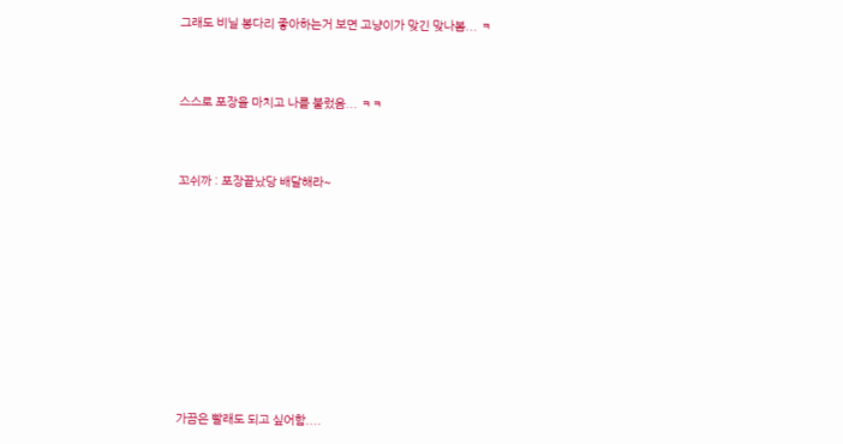그래도 비닐 봉다리 좋아하는거 보면 고냥이가 맞긴 맞나봄... ㅋ



스스로 포장을 마치고 나를 불렀음... ㅋㅋ



꼬쉬까 : 포장끝났당 배달해라~











가끔은 빨래도 되고 싶어함....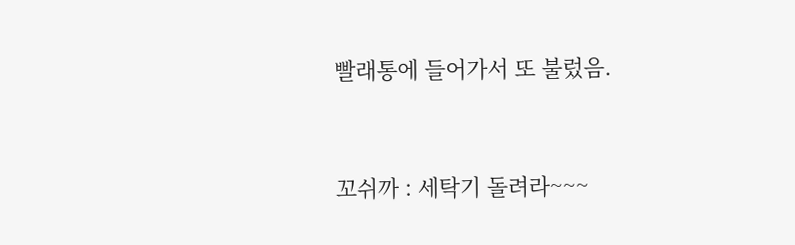빨래통에 들어가서 또 불렀음.



꼬쉬까 : 세탁기 돌려라~~~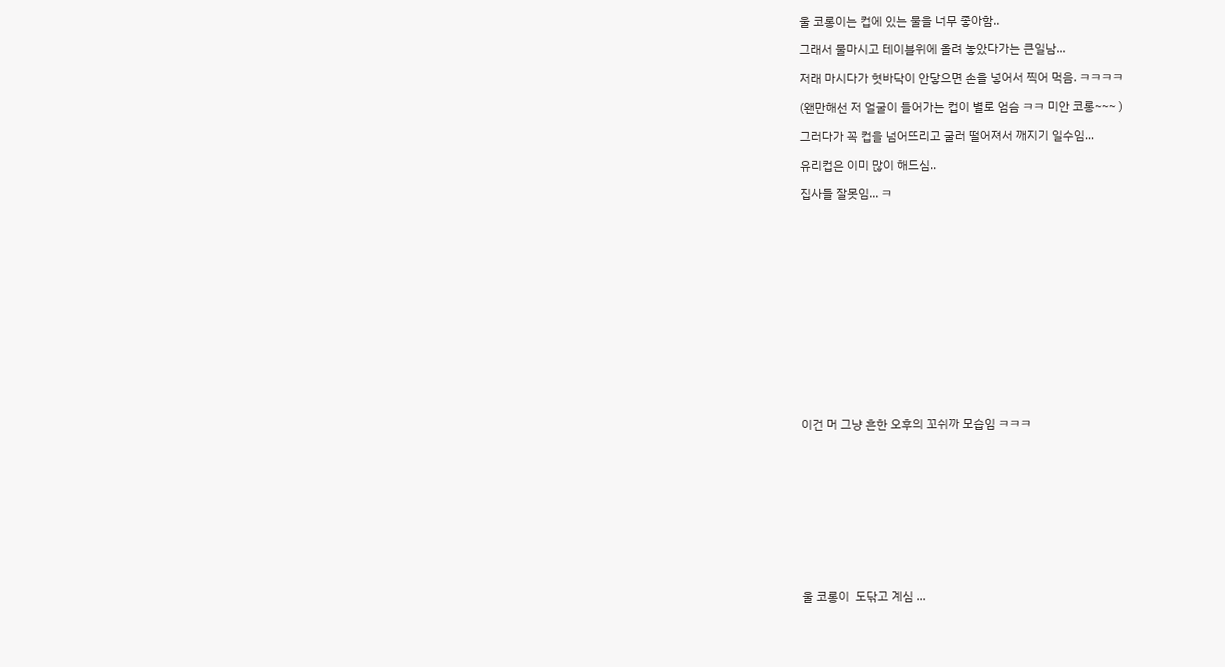울 코롱이는 컵에 있는 물을 너무 좋아함..

그래서 물마시고 테이블위에 올려 놓았다가는 큰일남...

저래 마시다가 혓바닥이 안닿으면 손을 넣어서 찍어 먹음. ㅋㅋㅋㅋ

(왠만해선 저 얼굴이 들어가는 컵이 별로 엄슴 ㅋㅋ 미안 코롱~~~ )

그러다가 꼭 컵을 넘어뜨리고 굴러 떨어져서 깨지기 일수임...

유리컵은 이미 많이 해드심..

집사들 잘못임... ㅋ















이건 머 그냥 흔한 오후의 꼬쉬까 모습임 ㅋㅋㅋ











울 코롱이  도닦고 계심 ...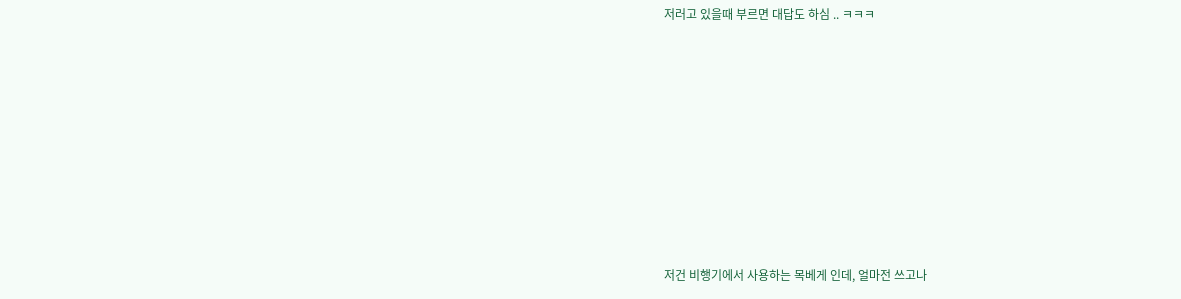저러고 있을때 부르면 대답도 하심 .. ㅋㅋㅋ











저건 비행기에서 사용하는 목베게 인데, 얼마전 쓰고나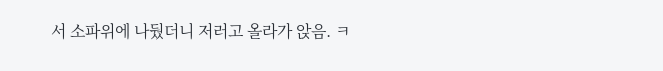서 소파위에 나뒀더니 저러고 올라가 앉음. ㅋ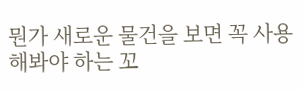뭔가 새로운 물건을 보면 꼭 사용해봐야 하는 꼬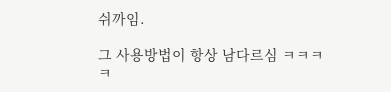쉬까임.

그 사용방법이 항상 남다르심 ㅋㅋㅋㅋ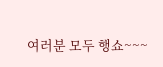여러분 모두 행쇼~~~